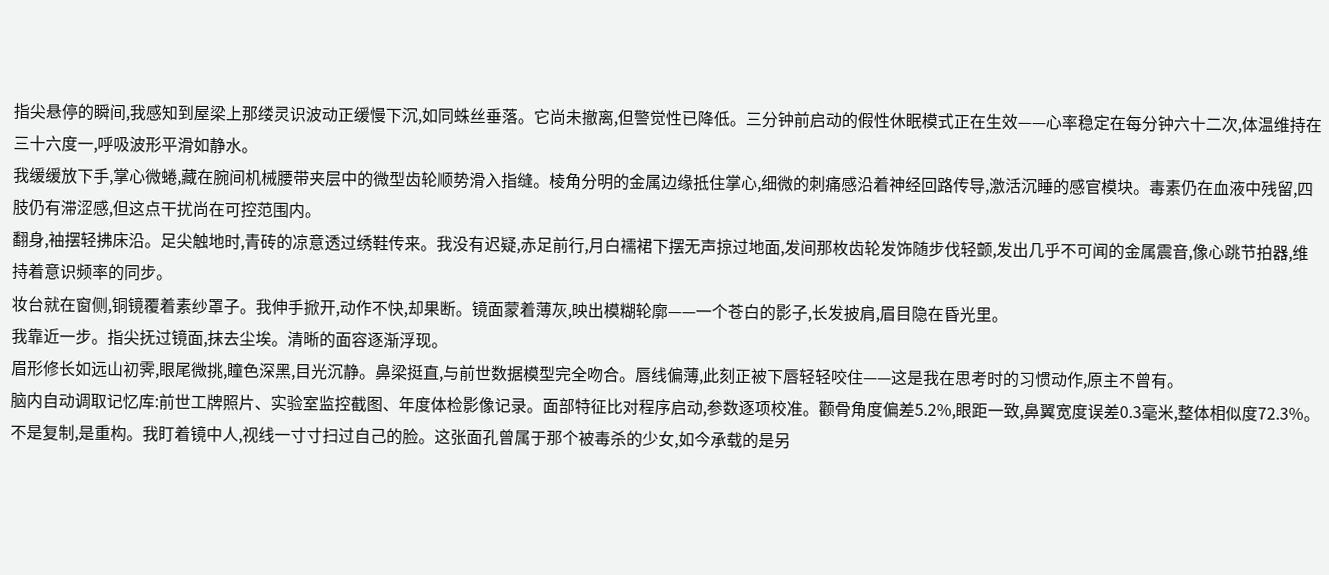指尖悬停的瞬间,我感知到屋梁上那缕灵识波动正缓慢下沉,如同蛛丝垂落。它尚未撤离,但警觉性已降低。三分钟前启动的假性休眠模式正在生效——心率稳定在每分钟六十二次,体温维持在三十六度一,呼吸波形平滑如静水。
我缓缓放下手,掌心微蜷,藏在腕间机械腰带夹层中的微型齿轮顺势滑入指缝。棱角分明的金属边缘抵住掌心,细微的刺痛感沿着神经回路传导,激活沉睡的感官模块。毒素仍在血液中残留,四肢仍有滞涩感,但这点干扰尚在可控范围内。
翻身,袖摆轻拂床沿。足尖触地时,青砖的凉意透过绣鞋传来。我没有迟疑,赤足前行,月白襦裙下摆无声掠过地面,发间那枚齿轮发饰随步伐轻颤,发出几乎不可闻的金属震音,像心跳节拍器,维持着意识频率的同步。
妆台就在窗侧,铜镜覆着素纱罩子。我伸手掀开,动作不快,却果断。镜面蒙着薄灰,映出模糊轮廓——一个苍白的影子,长发披肩,眉目隐在昏光里。
我靠近一步。指尖抚过镜面,抹去尘埃。清晰的面容逐渐浮现。
眉形修长如远山初霁,眼尾微挑,瞳色深黑,目光沉静。鼻梁挺直,与前世数据模型完全吻合。唇线偏薄,此刻正被下唇轻轻咬住——这是我在思考时的习惯动作,原主不曾有。
脑内自动调取记忆库:前世工牌照片、实验室监控截图、年度体检影像记录。面部特征比对程序启动,参数逐项校准。颧骨角度偏差5.2%,眼距一致,鼻翼宽度误差0.3毫米,整体相似度72.3%。
不是复制,是重构。我盯着镜中人,视线一寸寸扫过自己的脸。这张面孔曾属于那个被毒杀的少女,如今承载的是另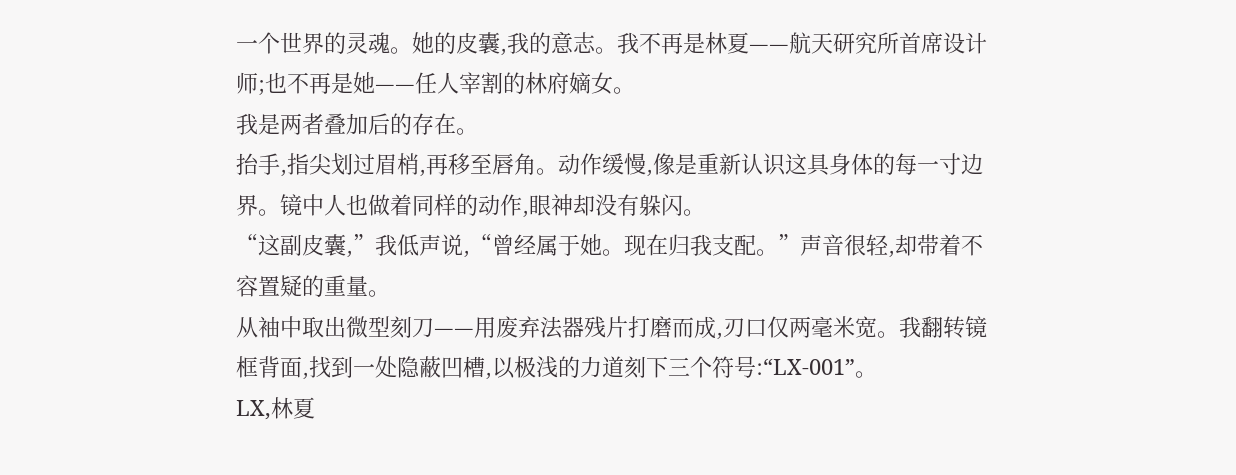一个世界的灵魂。她的皮囊,我的意志。我不再是林夏——航天研究所首席设计师;也不再是她——任人宰割的林府嫡女。
我是两者叠加后的存在。
抬手,指尖划过眉梢,再移至唇角。动作缓慢,像是重新认识这具身体的每一寸边界。镜中人也做着同样的动作,眼神却没有躲闪。
“这副皮囊,”我低声说,“曾经属于她。现在归我支配。”声音很轻,却带着不容置疑的重量。
从袖中取出微型刻刀——用废弃法器残片打磨而成,刃口仅两毫米宽。我翻转镜框背面,找到一处隐蔽凹槽,以极浅的力道刻下三个符号:“LX-001”。
LX,林夏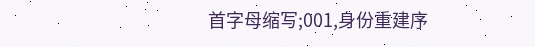首字母缩写;001,身份重建序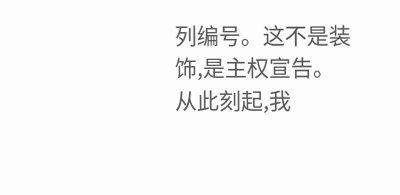列编号。这不是装饰,是主权宣告。从此刻起,我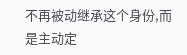不再被动继承这个身份,而是主动定